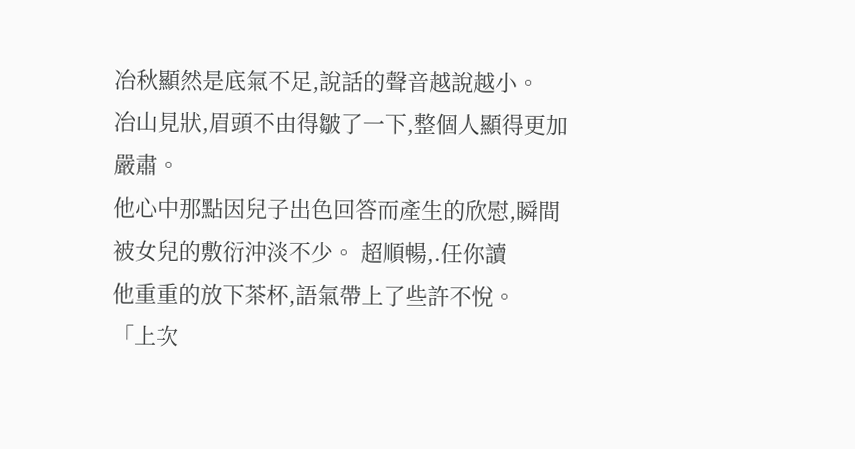冶秋顯然是底氣不足,說話的聲音越說越小。
冶山見狀,眉頭不由得皺了一下,整個人顯得更加嚴肅。
他心中那點因兒子出色回答而產生的欣慰,瞬間被女兒的敷衍沖淡不少。 超順暢,.任你讀
他重重的放下茶杯,語氣帶上了些許不悅。
「上次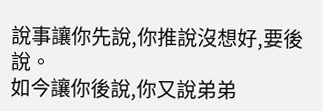說事讓你先說,你推說沒想好,要後說。
如今讓你後說,你又說弟弟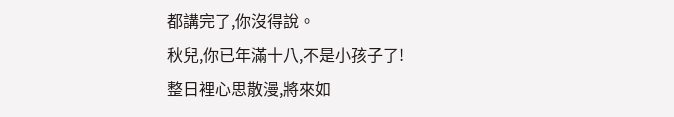都講完了,你沒得說。
秋兒,你已年滿十八,不是小孩子了!
整日裡心思散漫,將來如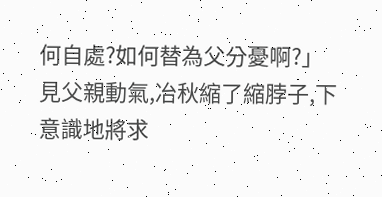何自處?如何替為父分憂啊?」
見父親動氣,冶秋縮了縮脖子,下意識地將求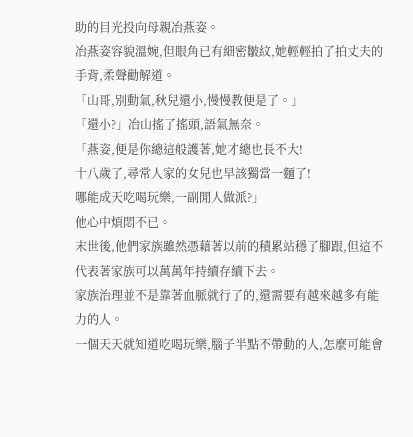助的目光投向母親冶燕姿。
冶燕姿容貌溫婉,但眼角已有細密皺紋,她輕輕拍了拍丈夫的手背,柔聲勸解道。
「山哥,別動氣,秋兒還小,慢慢教便是了。」
「還小?」冶山搖了搖頭,語氣無奈。
「燕姿,便是你總這般護著,她才總也長不大!
十八歲了,尋常人家的女兒也早該獨當一麵了!
哪能成天吃喝玩樂,一副閒人做派?」
他心中煩悶不已。
末世後,他們家族雖然憑藉著以前的積累站穩了腳跟,但這不代表著家族可以萬萬年持續存續下去。
家族治理並不是靠著血脈就行了的,還需要有越來越多有能力的人。
一個天天就知道吃喝玩樂,腦子半點不帶動的人,怎麼可能會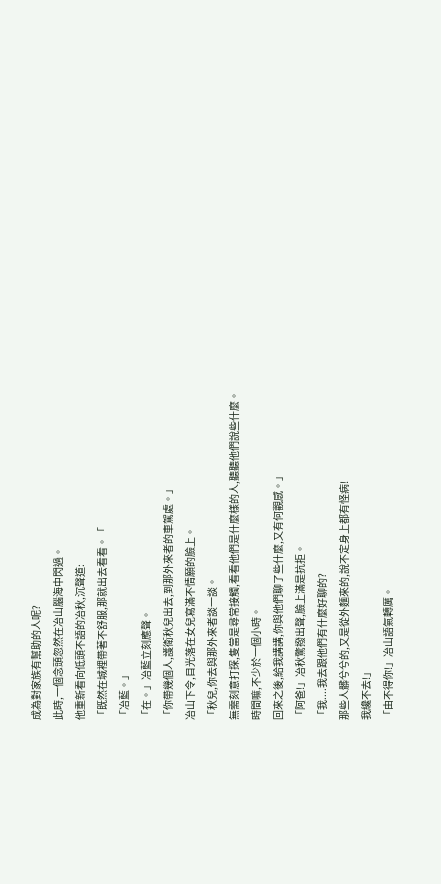成為對家族有幫助的人呢?
此時,一個念頭忽然在冶山腦海中閃過。
他重新看向低頭不語的冶秋,沉聲道:
「既然在城裡帶著不舒服,那就出去看看。「
「冶藍。」
「在。」冶藍立刻應聲。
「你帶幾個人,護衛秋兒出去,到那外來者的車駕處。」
冶山下令,目光落在女兒寫滿不情願的臉上。
「秋兒,你去與那外來者談一談。
無需刻意打探,隻當是尋常接觸,看看他們是什麼樣的人,聽聽他們說些什麼。
時間嘛,不少於一個小時。
回來之後,給我講講,你與他們聊了些什麼,又有何觀感。」
「阿爸!」冶秋驚撥出聲,臉上滿是抗拒。
「我....我去跟他們有什麼好聊的?
那些人髒兮兮的,又是從外麵來的,說不定身上都有怪病!
我纔不去!」
「由不得你!」冶山語氣轉厲。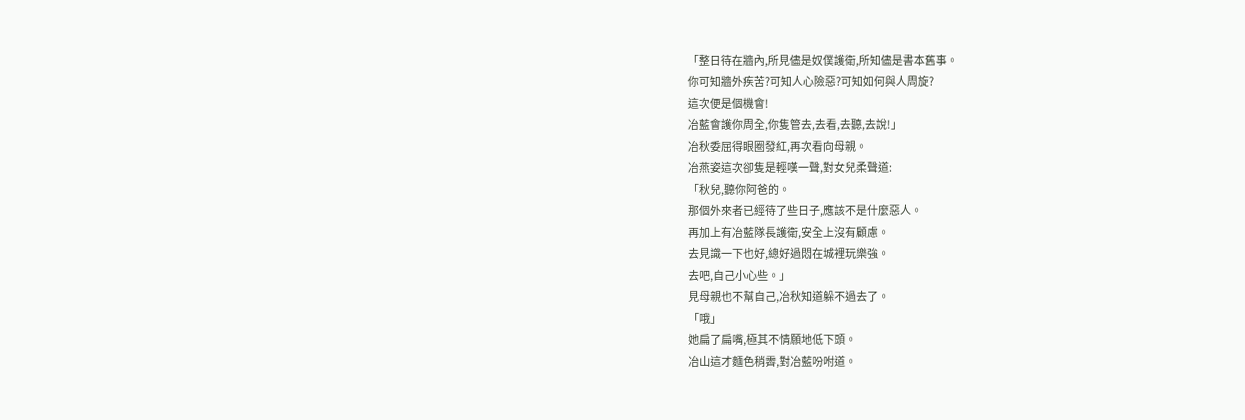「整日待在牆內,所見儘是奴僕護衛,所知儘是書本舊事。
你可知牆外疾苦?可知人心險惡?可知如何與人周旋?
這次便是個機會!
冶藍會護你周全,你隻管去,去看,去聽,去說!」
冶秋委屈得眼圈發紅,再次看向母親。
冶燕姿這次卻隻是輕嘆一聲,對女兒柔聲道:
「秋兒,聽你阿爸的。
那個外來者已經待了些日子,應該不是什麼惡人。
再加上有冶藍隊長護衛,安全上沒有顧慮。
去見識一下也好,總好過悶在城裡玩樂強。
去吧,自己小心些。」
見母親也不幫自己,冶秋知道躲不過去了。
「哦」
她扁了扁嘴,極其不情願地低下頭。
冶山這才麵色稍霽,對冶藍吩咐道。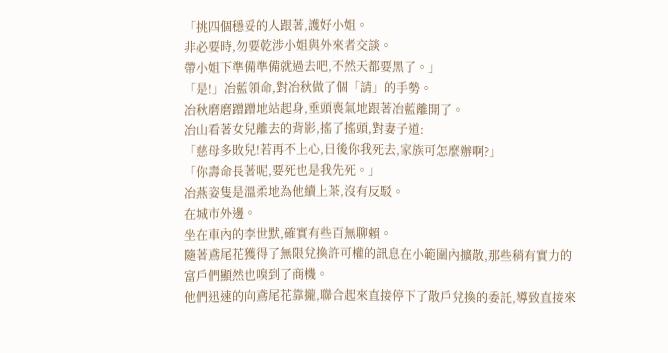「挑四個穩妥的人跟著,護好小姐。
非必要時,勿要乾涉小姐與外來者交談。
帶小姐下準備準備就過去吧,不然天都要黑了。」
「是!」冶藍領命,對冶秋做了個「請」的手勢。
冶秋磨磨蹭蹭地站起身,垂頭喪氣地跟著冶藍離開了。
冶山看著女兒離去的背影,搖了搖頭,對妻子道:
「慈母多敗兒!若再不上心,日後你我死去,家族可怎麼辦啊?」
「你壽命長著呢,要死也是我先死。」
冶燕姿隻是溫柔地為他續上茶,沒有反駁。
在城市外邊。
坐在車內的李世默,確實有些百無聊賴。
隨著鳶尾花獲得了無限兌換許可權的訊息在小範圍內擴散,那些稍有實力的富戶們顯然也嗅到了商機。
他們迅速的向鳶尾花靠攏,聯合起來直接停下了散戶兌換的委託,導致直接來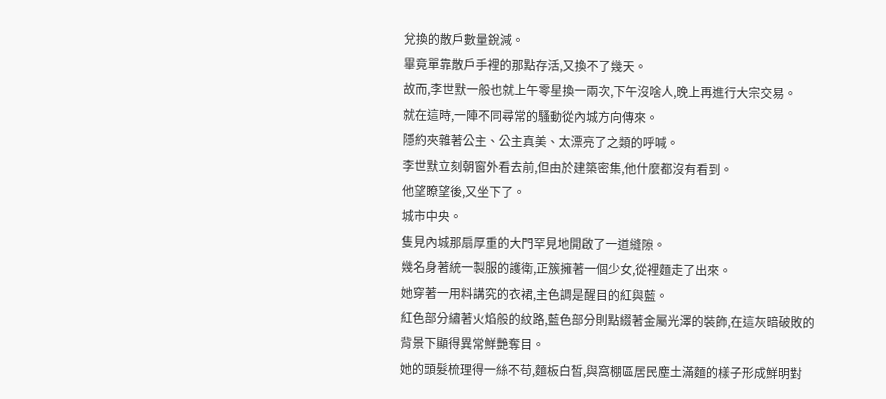兌換的散戶數量銳減。
畢竟單靠散戶手裡的那點存活,又換不了幾天。
故而,李世默一般也就上午零星換一兩次,下午沒啥人,晚上再進行大宗交易。
就在這時,一陣不同尋常的騷動從內城方向傳來。
隱約夾雜著公主、公主真美、太漂亮了之類的呼喊。
李世默立刻朝窗外看去前,但由於建築密集,他什麼都沒有看到。
他望瞭望後,又坐下了。
城市中央。
隻見內城那扇厚重的大門罕見地開啟了一道縫隙。
幾名身著統一製服的護衛,正簇擁著一個少女,從裡麵走了出來。
她穿著一用料講究的衣裙,主色調是醒目的紅與藍。
紅色部分繡著火焰般的紋路,藍色部分則點綴著金屬光澤的裝飾,在這灰暗破敗的背景下顯得異常鮮艷奪目。
她的頭髮梳理得一絲不苟,麵板白皙,與窩棚區居民塵土滿麵的樣子形成鮮明對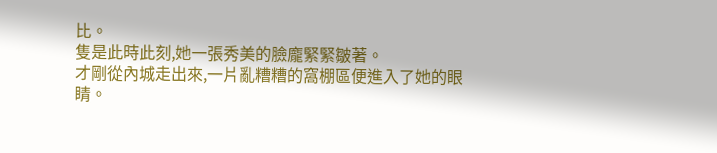比。
隻是此時此刻,她一張秀美的臉龐緊緊皺著。
才剛從內城走出來,一片亂糟糟的窩棚區便進入了她的眼睛。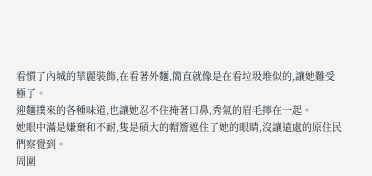看慣了內城的華麗裝飾,在看著外麵,簡直就像是在看垃圾堆似的,讓她難受極了。
迎麵撲來的各種味道,也讓她忍不住掩著口鼻,秀氣的眉毛擰在一起。
她眼中滿是嫌棄和不耐,隻是碩大的帽簷遮住了她的眼睛,沒讓遠處的原住民們察覺到。
周圍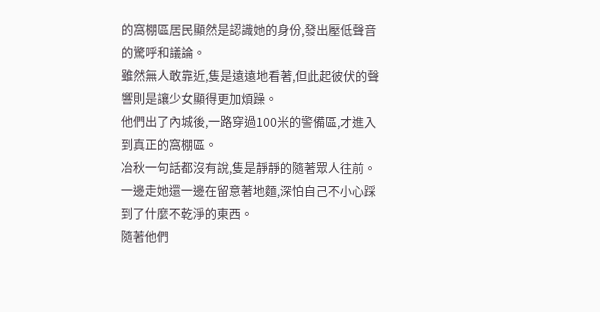的窩棚區居民顯然是認識她的身份,發出壓低聲音的驚呼和議論。
雖然無人敢靠近,隻是遠遠地看著,但此起彼伏的聲響則是讓少女顯得更加煩躁。
他們出了內城後,一路穿過100米的警備區,才進入到真正的窩棚區。
冶秋一句話都沒有說,隻是靜靜的隨著眾人往前。
一邊走她還一邊在留意著地麵,深怕自己不小心踩到了什麼不乾淨的東西。
隨著他們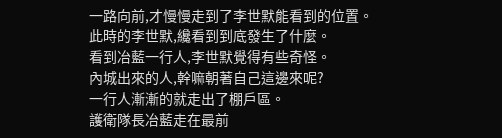一路向前,才慢慢走到了李世默能看到的位置。
此時的李世默,纔看到到底發生了什麼。
看到冶藍一行人,李世默覺得有些奇怪。
內城出來的人,幹嘛朝著自己這邊來呢?
一行人漸漸的就走出了棚戶區。
護衛隊長冶藍走在最前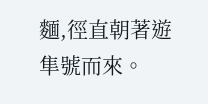麵,徑直朝著遊隼號而來。